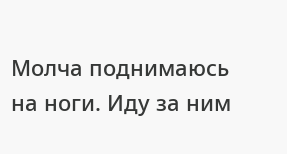Молча поднимаюсь на ноги. Иду за ним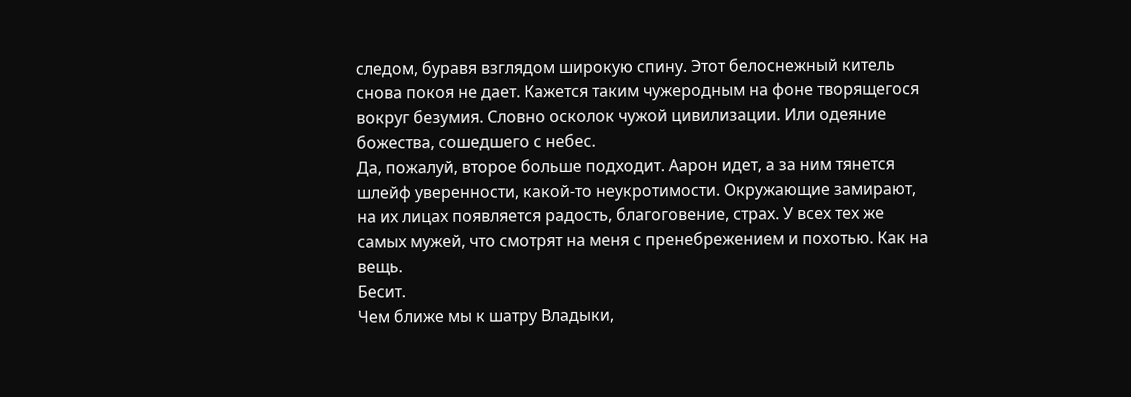следом, буравя взглядом широкую спину. Этот белоснежный китель снова покоя не дает. Кажется таким чужеродным на фоне творящегося вокруг безумия. Словно осколок чужой цивилизации. Или одеяние божества, сошедшего с небес.
Да, пожалуй, второе больше подходит. Аарон идет, а за ним тянется шлейф уверенности, какой-то неукротимости. Окружающие замирают, на их лицах появляется радость, благоговение, страх. У всех тех же самых мужей, что смотрят на меня с пренебрежением и похотью. Как на вещь.
Бесит.
Чем ближе мы к шатру Владыки,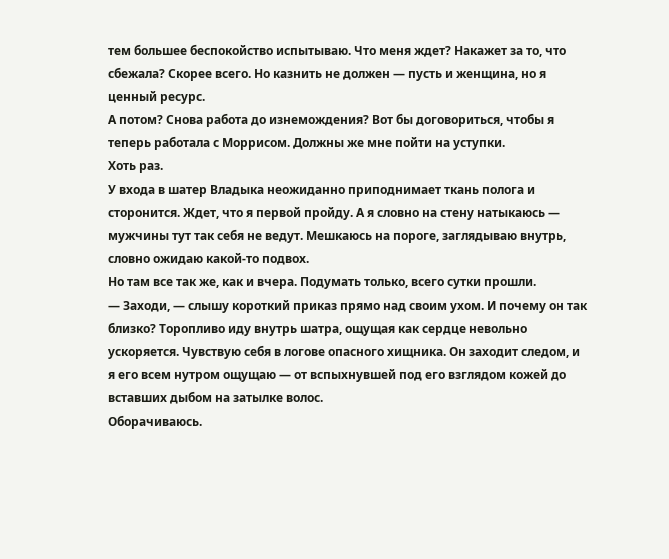тем большее беспокойство испытываю. Что меня ждет? Накажет за то, что сбежала? Скорее всего. Но казнить не должен — пусть и женщина, но я ценный ресурс.
А потом? Снова работа до изнемождения? Вот бы договориться, чтобы я теперь работала с Моррисом. Должны же мне пойти на уступки.
Хоть раз.
У входа в шатер Владыка неожиданно приподнимает ткань полога и сторонится. Ждет, что я первой пройду. А я словно на стену натыкаюсь — мужчины тут так себя не ведут. Мешкаюсь на пороге, заглядываю внутрь, словно ожидаю какой-то подвох.
Но там все так же, как и вчера. Подумать только, всего сутки прошли.
— Заходи, — слышу короткий приказ прямо над своим ухом. И почему он так близко? Торопливо иду внутрь шатра, ощущая как сердце невольно ускоряется. Чувствую себя в логове опасного хищника. Он заходит следом, и я его всем нутром ощущаю — от вспыхнувшей под его взглядом кожей до вставших дыбом на затылке волос.
Оборачиваюсь.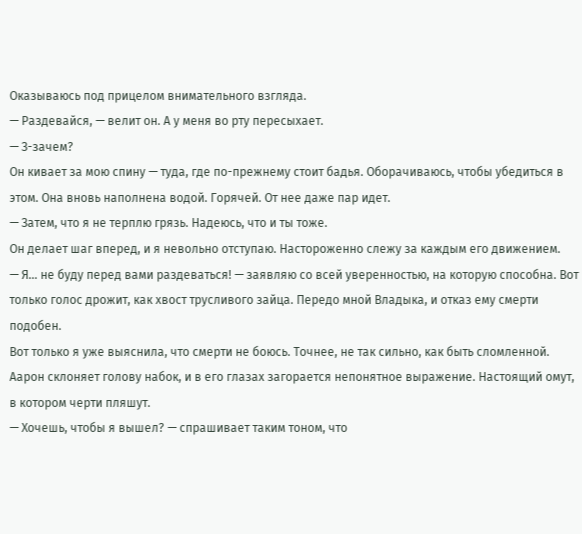Оказываюсь под прицелом внимательного взгляда.
— Раздевайся, — велит он. А у меня во рту пересыхает.
— З-зачем?
Он кивает за мою спину — туда, где по-прежнему стоит бадья. Оборачиваюсь, чтобы убедиться в этом. Она вновь наполнена водой. Горячей. От нее даже пар идет.
— Затем, что я не терплю грязь. Надеюсь, что и ты тоже.
Он делает шаг вперед, и я невольно отступаю. Настороженно слежу за каждым его движением.
— Я… не буду перед вами раздеваться! — заявляю со всей уверенностью, на которую способна. Вот только голос дрожит, как хвост трусливого зайца. Передо мной Владыка, и отказ ему смерти подобен.
Вот только я уже выяснила, что смерти не боюсь. Точнее, не так сильно, как быть сломленной.
Аарон склоняет голову набок, и в его глазах загорается непонятное выражение. Настоящий омут, в котором черти пляшут.
— Хочешь, чтобы я вышел? — спрашивает таким тоном, что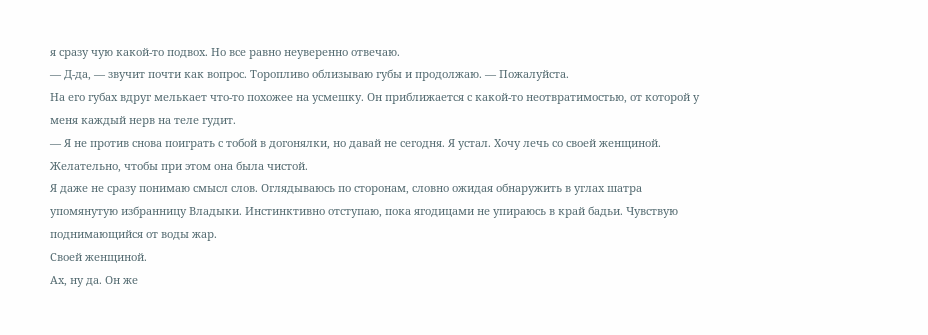я сразу чую какой-то подвох. Но все равно неуверенно отвечаю.
— Д-да, — звучит почти как вопрос. Торопливо облизываю губы и продолжаю. — Пожалуйста.
На его губах вдруг мелькает что-то похожее на усмешку. Он приближается с какой-то неотвратимостью, от которой у меня каждый нерв на теле гудит.
— Я не против снова поиграть с тобой в догонялки, но давай не сегодня. Я устал. Хочу лечь со своей женщиной. Желательно, чтобы при этом она была чистой.
Я даже не сразу понимаю смысл слов. Оглядываюсь по сторонам, словно ожидая обнаружить в углах шатра упомянутую избранницу Владыки. Инстинктивно отступаю, пока ягодицами не упираюсь в край бадьи. Чувствую поднимающийся от воды жар.
Своей женщиной.
Ах, ну да. Он же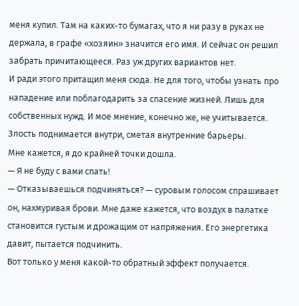меня купил. Там на каких-то бумагах, что я ни разу в руках не держала, в графе «хозяин» значится его имя. И сейчас он решил забрать причитающееся. Раз уж других вариантов нет.
И ради этого притащил меня сюда. Не для того, чтобы узнать про нападение или поблагодарить за спасение жизней. Лишь для собственных нужд. И мое мнение, конечно же, не учитывается. Злость поднимается внутри, сметая внутренние барьеры.
Мне кажется, я до крайней точки дошла.
— Я не буду с вами спать!
— Отказываешься подчиняться? — суровым голосом спрашивает он, нахмуривая брови. Мне даже кажется, что воздух в палатке становится густым и дрожащим от напряжения. Его энергетика давит, пытается подчинить.
Вот только у меня какой-то обратный эффект получается.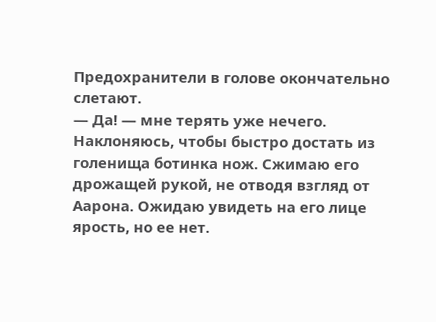Предохранители в голове окончательно слетают.
— Да! — мне терять уже нечего. Наклоняюсь, чтобы быстро достать из голенища ботинка нож. Сжимаю его дрожащей рукой, не отводя взгляд от Аарона. Ожидаю увидеть на его лице ярость, но ее нет.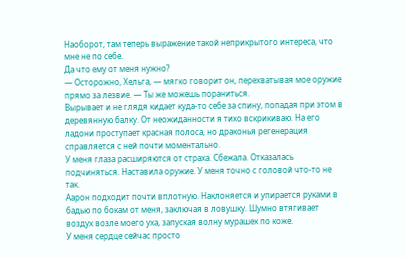Наоборот, там теперь выражение такой неприкрытого интереса, что мне не по себе.
Да что ему от меня нужно?
— Осторожно, Хельга, — мягко говорит он, перехватывая мое оружие прямо за лезвие. — Ты же можешь пораниться.
Вырывает и не глядя кидает куда-то себе за спину, попадая при этом в деревянную балку. От неожиданности я тихо вскрикиваю. На его ладони проступает красная полоса, но драконья регенерация справляется с ней почти моментально.
У меня глаза расширяются от страха. Сбежала. Отказалась подчиняться. Наставила оружие. У меня точно с головой что-то не так.
Аарон подходит почти вплотную. Наклоняется и упирается руками в бадью по бокам от меня, заключая в ловушку. Шумно втягивает воздух возле моего уха, запуская волну мурашек по коже.
У меня сердце сейчас просто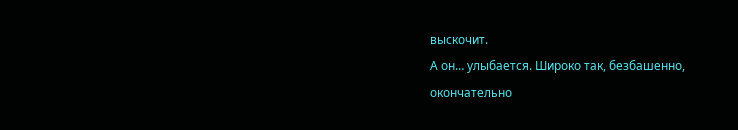выскочит.
А он… улыбается. Широко так, безбашенно, окончательно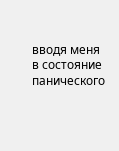вводя меня в состояние панического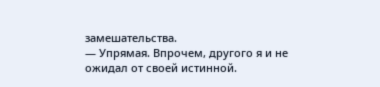замешательства.
— Упрямая. Впрочем, другого я и не ожидал от своей истинной.